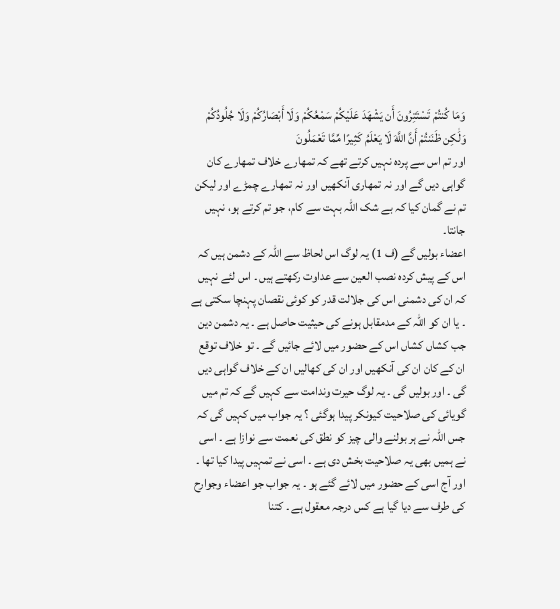وَمَا كُنتُمْ تَسْتَتِرُونَ أَن يَشْهَدَ عَلَيْكُمْ سَمْعُكُمْ وَلَا أَبْصَارُكُمْ وَلَا جُلُودُكُمْ وَلَٰكِن ظَنَنتُمْ أَنَّ اللَّهَ لَا يَعْلَمُ كَثِيرًا مِّمَّا تَعْمَلُونَ
اور تم اس سے پردہ نہیں کرتے تھے کہ تمھارے خلاف تمھارے کان گواہی دیں گے اور نہ تمھاری آنکھیں اور نہ تمھارے چمڑے اور لیکن تم نے گمان کیا کہ بے شک اللہ بہت سے کام، جو تم کرتے ہو، نہیں جانتا۔
اعضاء بولیں گے (ف 1) یہ لوگ اس لحاظ سے اللہ کے دشمن ہیں کہ اس کے پیش کردہ نصب العین سے عداوت رکھتے ہیں ۔ اس لئے نہیں کہ ان کی دشمنی اس کی جلالت قدر کو کوئی نقصان پہنچا سکتی ہے ۔ یا ان کو اللہ کے مدمقابل ہونے کی حیثیت حاصل ہے ۔ یہ دشمن دین جب کشاں کشاں اس کے حضور میں لائے جائیں گے ۔ تو خلاف توقع ان کے کان ان کی آنکھیں اور ان کی کھالیں ان کے خلاف گواہی دیں گی ۔ اور بولیں گی ۔ یہ لوگ حیرت وندامت سے کہیں گے کہ تم میں گویائی کی صلاحیت کیونکر پیدا ہوگئی ؟ یہ جواب میں کہیں گی کہ جس اللہ نے ہر بولنے والی چیز کو نطق کی نعمت سے نوازا ہے ۔ اسی نے ہمیں بھی یہ صلاحیت بخش دی ہے ۔ اسی نے تمہیں پیدا کیا تھا ۔ اور آج اسی کے حضور میں لائے گئے ہو ۔ یہ جواب جو اعضاء وجوارح کی طرف سے دیا گیا ہے کس درجہ معقول ہے ۔ کتنا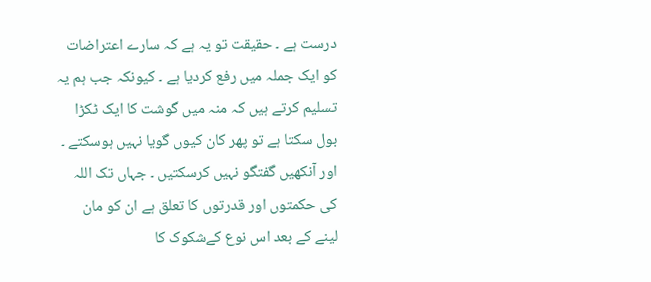درست ہے ۔ حقیقت تو یہ ہے کہ سارے اعتراضات کو ایک جملہ میں رفع کردیا ہے ۔ کیونکہ جب ہم یہ تسلیم کرتے ہیں کہ منہ میں گوشت کا ایک ٹکڑا بول سکتا ہے تو پھر کان کیوں گویا نہیں ہوسکتے ۔ اور آنکھیں گفتگو نہیں کرسکتیں ۔ جہاں تک اللہ کی حکمتوں اور قدرتوں کا تعلق ہے ان کو مان لینے کے بعد اس نوع کےشکوک کا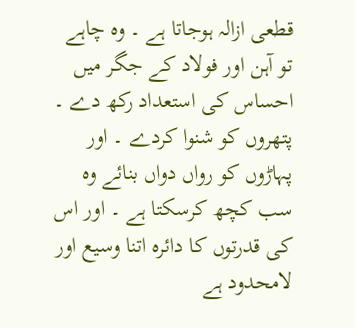قطعی ازالہ ہوجاتا ہے ۔ وہ چاہے تو آہن اور فولاد کے جگر میں احساس کی استعداد رکھ دے ۔ پتھروں کو شنوا کردے ۔ اور پہاڑوں کو رواں دواں بنائے وہ سب کچھ کرسکتا ہے ۔ اور اس کی قدرتوں کا دائرہ اتنا وسیع اور لامحدود ہے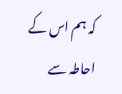کہ ہم اس کے احاطہ سے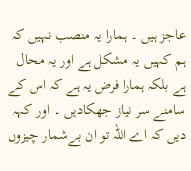عاجز ہیں ۔ ہمارا یہ منصب نہیں کہ ہم کہیں یہ مشکل ہے اور یہ محال ہے بلکہ ہمارا فرض یہ ہے کہ اس کے سامنے سر نیاز جھکادیں ۔ اور کہہ دیں کہ اے اللہ تو ان بےشمار چیزوں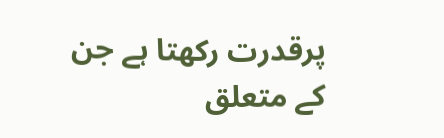پرقدرت رکھتا ہے جن کے متعلق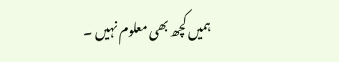ہمیں کچھ بھی معلوم نہیں ۔